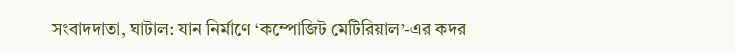সংবাদদাতা, ঘাটাল: যান নির্মাণে ‘কম্পোজিট মেটিরিয়াল’-এর কদর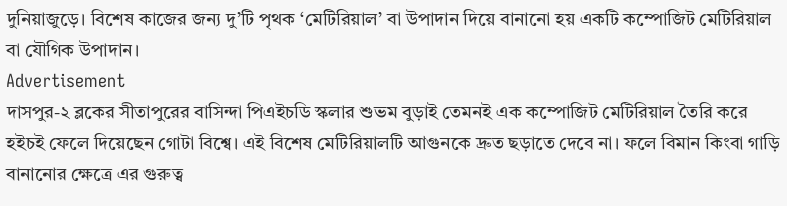দুনিয়াজুড়ে। বিশেষ কাজের জন্য দু’টি পৃথক ‘মেটিরিয়াল’ বা উপাদান দিয়ে বানানো হয় একটি কম্পোজিট মেটিরিয়াল বা যৌগিক উপাদান।
Advertisement
দাসপুর-২ ব্লকের সীতাপুরের বাসিন্দা পিএইচডি স্কলার শুভম বুড়াই তেমনই এক কম্পোজিট মেটিরিয়াল তৈরি করে হইচই ফেলে দিয়েছেন গোটা বিশ্বে। এই বিশেষ মেটিরিয়ালটি আগুনকে দ্রুত ছড়াতে দেবে না। ফলে বিমান কিংবা গাড়ি বানানোর ক্ষেত্রে এর গুরুত্ব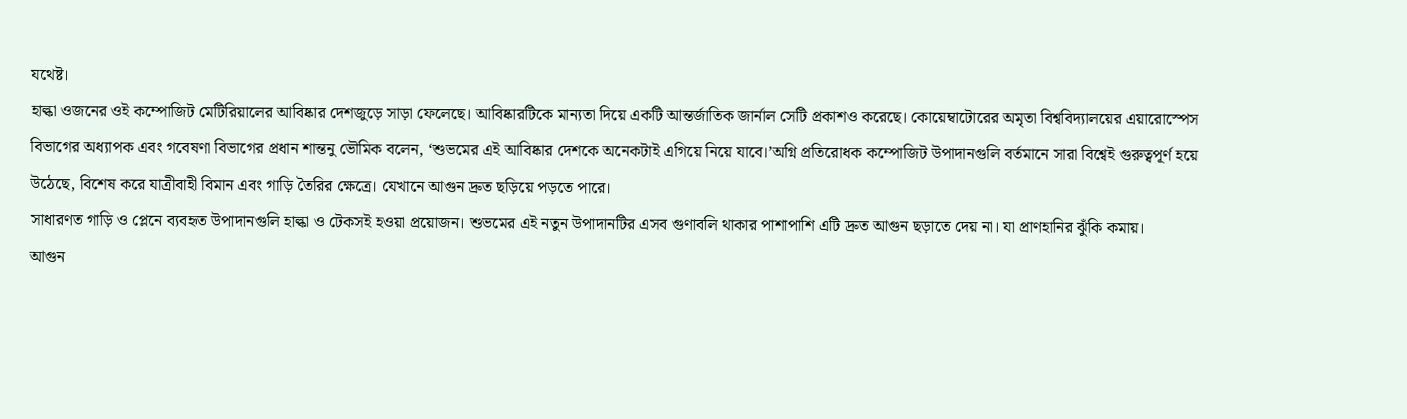যথেষ্ট।
হাল্কা ওজনের ওই কম্পোজিট মেটিরিয়ালের আবিষ্কার দেশজুড়ে সাড়া ফেলেছে। আবিষ্কারটিকে মান্যতা দিয়ে একটি আন্তর্জাতিক জার্নাল সেটি প্রকাশও করেছে। কোয়েম্বাটোরের অমৃতা বিশ্ববিদ্যালয়ের এয়ারোস্পেস বিভাগের অধ্যাপক এবং গবেষণা বিভাগের প্রধান শান্তনু ভৌমিক বলেন, ‘শুভমের এই আবিষ্কার দেশকে অনেকটাই এগিয়ে নিয়ে যাবে।’অগ্নি প্রতিরোধক কম্পোজিট উপাদানগুলি বর্তমানে সারা বিশ্বেই গুরুত্বপূর্ণ হয়ে উঠেছে, বিশেষ করে যাত্রীবাহী বিমান এবং গাড়ি তৈরির ক্ষেত্রে। যেখানে আগুন দ্রুত ছড়িয়ে পড়তে পারে।
সাধারণত গাড়ি ও প্লেনে ব্যবহৃত উপাদানগুলি হাল্কা ও টেকসই হওয়া প্রয়োজন। শুভমের এই নতুন উপাদানটির এসব গুণাবলি থাকার পাশাপাশি এটি দ্রুত আগুন ছড়াতে দেয় না। যা প্রাণহানির ঝুঁকি কমায়।
আগুন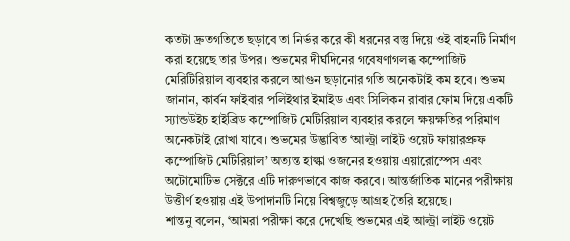কতটা দ্রুতগতিতে ছড়াবে তা নির্ভর করে কী ধরনের বস্তু দিয়ে ওই বাহনটি নির্মাণ করা হয়েছে তার উপর। শুভমের দীর্ঘদিনের গবেষণাগলব্ধ কম্পোজিট মেরিটিরিয়াল ব্যবহার করলে আগুন ছড়ানোর গতি অনেকটাই কম হবে। শুভম জানান, কার্বন ফাইবার পলিইথার ইমাইড এবং সিলিকন রাবার ফোম দিয়ে একটি স্যান্ডউইচ হাইব্রিড কম্পোজিট মেটিরিয়াল ব্যবহার করলে ক্ষয়ক্ষতির পরিমাণ অনেকটাই রোখা যাবে। শুভমের উদ্ভাবিত ‘আল্ট্রা লাইট ওয়েট ফায়ারপ্রুফ কম্পোজিট মেটিরিয়াল’ অত্যন্ত হাল্কা ওজনের হওয়ায় এয়ারোস্পেস এবং অটোমোটিভ সেক্টরে এটি দারুণভাবে কাজ করবে। আন্তর্জাতিক মানের পরীক্ষায় উত্তীর্ণ হওয়ায় এই উপাদানটি নিয়ে বিশ্বজুড়ে আগ্রহ তৈরি হয়েছে।
শান্তনু বলেন, ‘আমরা পরীক্ষা করে দেখেছি শুভমের এই আল্ট্রা লাইট ওয়েট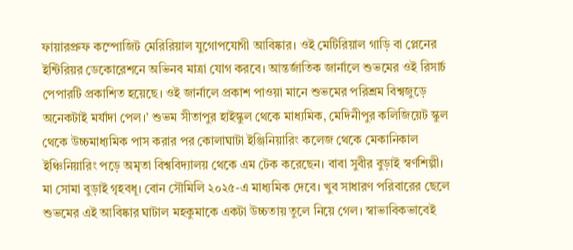ফায়ারপ্রুফ কম্পোজিট মেরিরিয়াল যুগোপযোগী আবিষ্কার। ওই মেটিরিয়াল গাড়ি বা প্লেনের ইন্টিরিয়র ডেকোরেশনে অভিনব মাত্রা যোগ করবে। আন্তর্জাতিক জার্নালে শুভমের ওই রিসার্চ পেপারটি প্রকাশিত হয়েছে। ওই জার্নালে প্রকাশ পাওয়া মানে শুভমের পরিশ্রম বিশ্বজুড়ে অনেকটাই মর্যাদা পেল।’ শুভম সীতাপুর হাইস্কুল থেকে মাধ্যমিক, মেদিনীপুর কলিজিয়েট স্কুল থেকে উচ্চমাধ্যমিক পাস করার পর কোলাঘাটা ইঞ্জিনিয়ারিং কলেজ থেকে মেকানিকাল ইঞ্চিনিয়ারিং পড়ে অমৃতা বিশ্ববিদ্যালয় থেকে এম টেক করেছেন। বাবা সুবীর বুড়াই স্বর্ণশিল্পী। মা সোমা বুড়াই গৃহবধূ। বোন সৌমিলি ২০২৫-এ মাধ্যমিক দেবে। খুব সাধারণ পরিবারের ছেলে শুভমের এই আবিষ্কার ঘাটাল মহকুমাকে একটা উচ্চতায় তুলে নিয়ে গেল। স্বাভাবিকভাবেই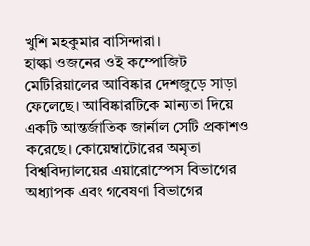খুশি মহকুমার বাসিন্দারা।
হাল্কা ওজনের ওই কম্পোজিট মেটিরিয়ালের আবিষ্কার দেশজুড়ে সাড়া ফেলেছে। আবিষ্কারটিকে মান্যতা দিয়ে একটি আন্তর্জাতিক জার্নাল সেটি প্রকাশও করেছে। কোয়েম্বাটোরের অমৃতা বিশ্ববিদ্যালয়ের এয়ারোস্পেস বিভাগের অধ্যাপক এবং গবেষণা বিভাগের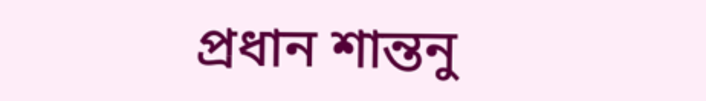প্রধান শান্তনু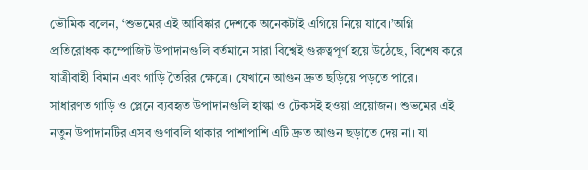ভৌমিক বলেন, ‘শুভমের এই আবিষ্কার দেশকে অনেকটাই এগিয়ে নিয়ে যাবে।’অগ্নি প্রতিরোধক কম্পোজিট উপাদানগুলি বর্তমানে সারা বিশ্বেই গুরুত্বপূর্ণ হয়ে উঠেছে, বিশেষ করে যাত্রীবাহী বিমান এবং গাড়ি তৈরির ক্ষেত্রে। যেখানে আগুন দ্রুত ছড়িয়ে পড়তে পারে।
সাধারণত গাড়ি ও প্লেনে ব্যবহৃত উপাদানগুলি হাল্কা ও টেকসই হওয়া প্রয়োজন। শুভমের এই নতুন উপাদানটির এসব গুণাবলি থাকার পাশাপাশি এটি দ্রুত আগুন ছড়াতে দেয় না। যা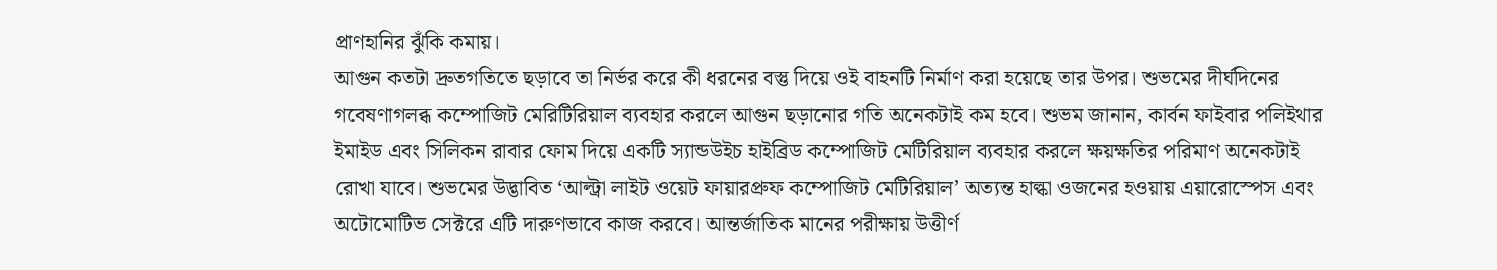প্রাণহানির ঝুঁকি কমায়।
আগুন কতটা দ্রুতগতিতে ছড়াবে তা নির্ভর করে কী ধরনের বস্তু দিয়ে ওই বাহনটি নির্মাণ করা হয়েছে তার উপর। শুভমের দীর্ঘদিনের গবেষণাগলব্ধ কম্পোজিট মেরিটিরিয়াল ব্যবহার করলে আগুন ছড়ানোর গতি অনেকটাই কম হবে। শুভম জানান, কার্বন ফাইবার পলিইথার ইমাইড এবং সিলিকন রাবার ফোম দিয়ে একটি স্যান্ডউইচ হাইব্রিড কম্পোজিট মেটিরিয়াল ব্যবহার করলে ক্ষয়ক্ষতির পরিমাণ অনেকটাই রোখা যাবে। শুভমের উদ্ভাবিত ‘আল্ট্রা লাইট ওয়েট ফায়ারপ্রুফ কম্পোজিট মেটিরিয়াল’ অত্যন্ত হাল্কা ওজনের হওয়ায় এয়ারোস্পেস এবং অটোমোটিভ সেক্টরে এটি দারুণভাবে কাজ করবে। আন্তর্জাতিক মানের পরীক্ষায় উত্তীর্ণ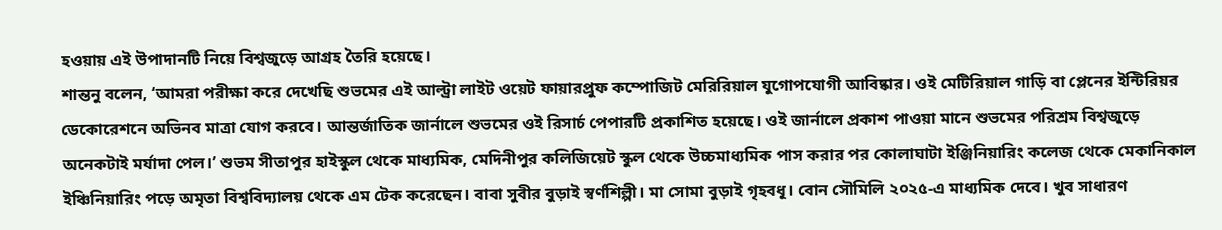হওয়ায় এই উপাদানটি নিয়ে বিশ্বজুড়ে আগ্রহ তৈরি হয়েছে।
শান্তনু বলেন, ‘আমরা পরীক্ষা করে দেখেছি শুভমের এই আল্ট্রা লাইট ওয়েট ফায়ারপ্রুফ কম্পোজিট মেরিরিয়াল যুগোপযোগী আবিষ্কার। ওই মেটিরিয়াল গাড়ি বা প্লেনের ইন্টিরিয়র ডেকোরেশনে অভিনব মাত্রা যোগ করবে। আন্তর্জাতিক জার্নালে শুভমের ওই রিসার্চ পেপারটি প্রকাশিত হয়েছে। ওই জার্নালে প্রকাশ পাওয়া মানে শুভমের পরিশ্রম বিশ্বজুড়ে অনেকটাই মর্যাদা পেল।’ শুভম সীতাপুর হাইস্কুল থেকে মাধ্যমিক, মেদিনীপুর কলিজিয়েট স্কুল থেকে উচ্চমাধ্যমিক পাস করার পর কোলাঘাটা ইঞ্জিনিয়ারিং কলেজ থেকে মেকানিকাল ইঞ্চিনিয়ারিং পড়ে অমৃতা বিশ্ববিদ্যালয় থেকে এম টেক করেছেন। বাবা সুবীর বুড়াই স্বর্ণশিল্পী। মা সোমা বুড়াই গৃহবধূ। বোন সৌমিলি ২০২৫-এ মাধ্যমিক দেবে। খুব সাধারণ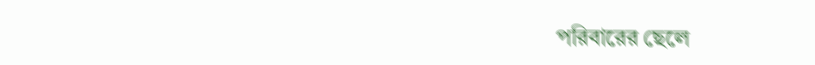পরিবারের ছেলে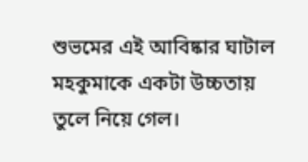শুভমের এই আবিষ্কার ঘাটাল মহকুমাকে একটা উচ্চতায় তুলে নিয়ে গেল।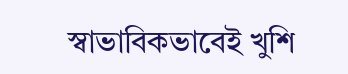স্বাভাবিকভাবেই খুশি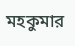মহকুমার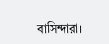বাসিন্দারা।